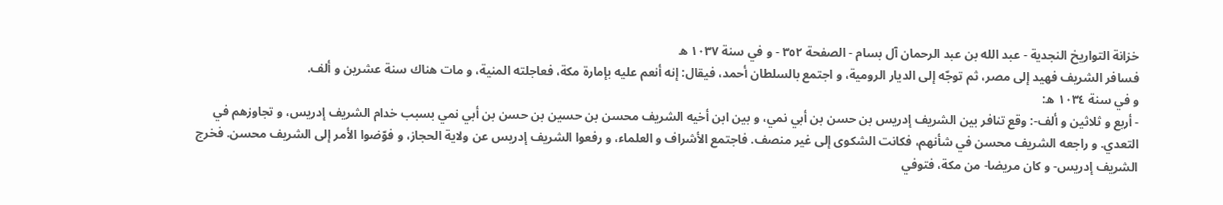خزانة التواريخ النجدية - عبد الله بن عبد الرحمان آل بسام - الصفحة ٣٥٢ - و في سنة ١٠٣٧ ه
فسافر الشريف فهيد إلى مصر، ثم توجّه إلى الديار الرومية، و اجتمع بالسلطان أحمد، فيقال: إنه أنعم عليه بإمارة مكة، فعاجلته المنية، و مات هناك سنة عشرين و ألف.
و في سنة ١٠٣٤ ه:
- أربع و ثلاثين و ألف-: وقع تنافر بين الشريف إدريس بن حسن بن أبي نمي، و بين ابن أخيه الشريف محسن بن حسين بن حسن بن أبي نمي بسبب خدام الشريف إدريس، و تجاوزهم في التعدي. و راجعه الشريف محسن في شأنهم، فكانت الشكوى إلى غير منصف. فاجتمع الأشراف و العلماء، و رفعوا الشريف إدريس عن ولاية الحجاز، و فوّضوا الأمر إلى الشريف محسن. فخرج الشريف إدريس- و كان مريضا- من مكة، فتوفي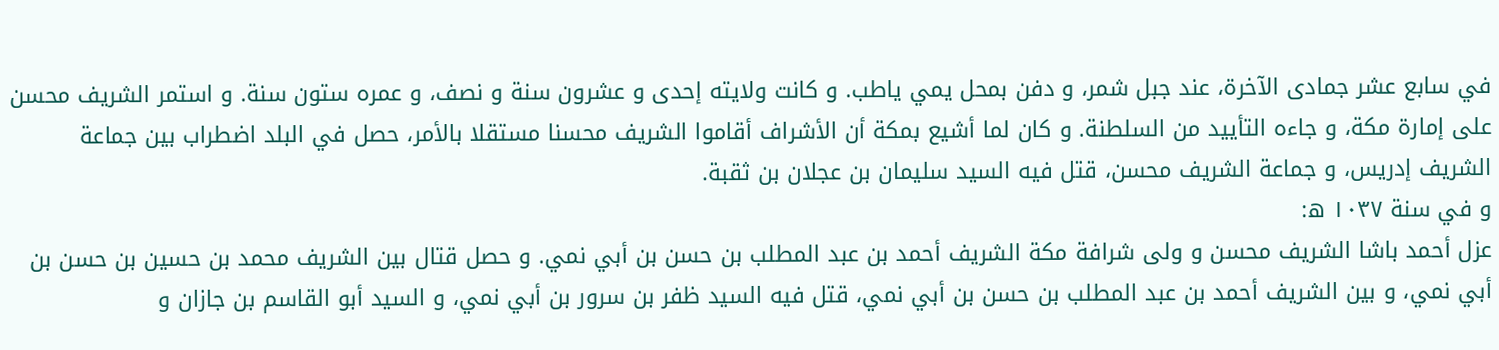في سابع عشر جمادى الآخرة، عند جبل شمر، و دفن بمحل يمي ياطب. و كانت ولايته إحدى و عشرون سنة و نصف، و عمره ستون سنة. و استمر الشريف محسن على إمارة مكة، و جاءه التأييد من السلطنة. و كان لما أشيع بمكة أن الأشراف أقاموا الشريف محسنا مستقلا بالأمر، حصل في البلد اضطراب بين جماعة الشريف إدريس، و جماعة الشريف محسن، قتل فيه السيد سليمان بن عجلان بن ثقبة.
و في سنة ١٠٣٧ ه:
عزل أحمد باشا الشريف محسن و ولى شرافة مكة الشريف أحمد بن عبد المطلب بن حسن بن أبي نمي. و حصل قتال بين الشريف محمد بن حسين بن حسن بن أبي نمي، و بين الشريف أحمد بن عبد المطلب بن حسن بن أبي نمي، قتل فيه السيد ظفر بن سرور بن أبي نمي، و السيد أبو القاسم بن جازان و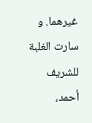غيرهما. و سارت الغلبة للشريف أحمد،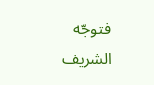فتوجّه الشريف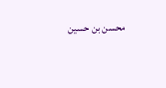محسن بن حسين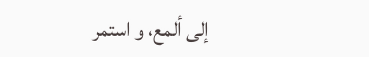إلى ألمع، و استمر